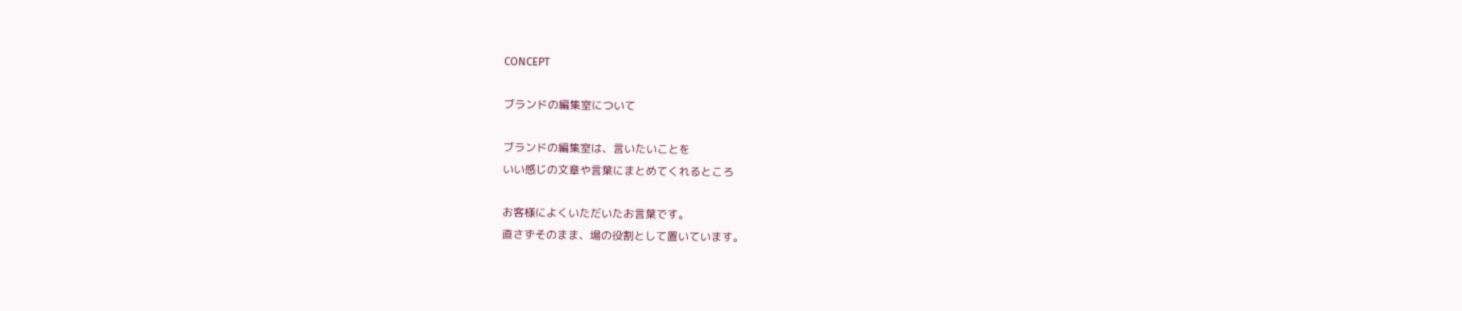CONCEPT

ブランドの編集室について

ブランドの編集室は、言いたいことを
いい感じの文章や言葉にまとめてくれるところ

お客様によくいただいたお言葉です。
直さずそのまま、場の役割として置いています。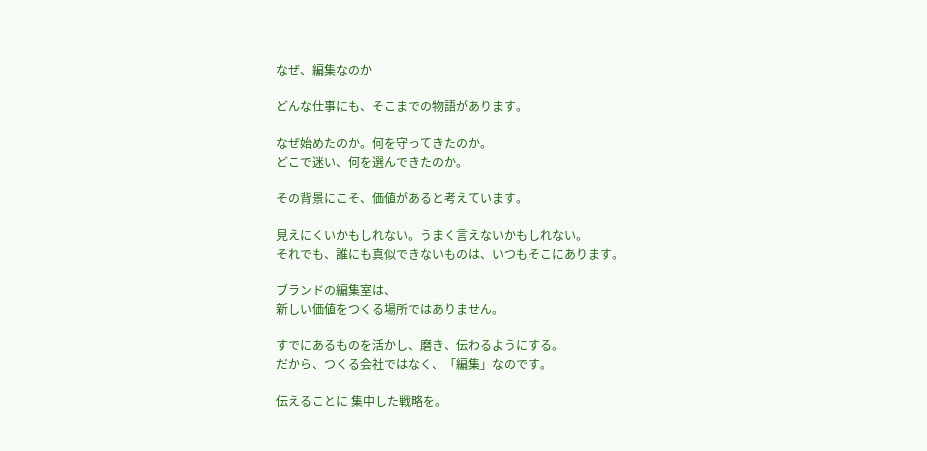なぜ、編集なのか

どんな仕事にも、そこまでの物語があります。

なぜ始めたのか。何を守ってきたのか。
どこで迷い、何を選んできたのか。

その背景にこそ、価値があると考えています。

見えにくいかもしれない。うまく言えないかもしれない。
それでも、誰にも真似できないものは、いつもそこにあります。

ブランドの編集室は、
新しい価値をつくる場所ではありません。

すでにあるものを活かし、磨き、伝わるようにする。
だから、つくる会社ではなく、「編集」なのです。

伝えることに 集中した戦略を。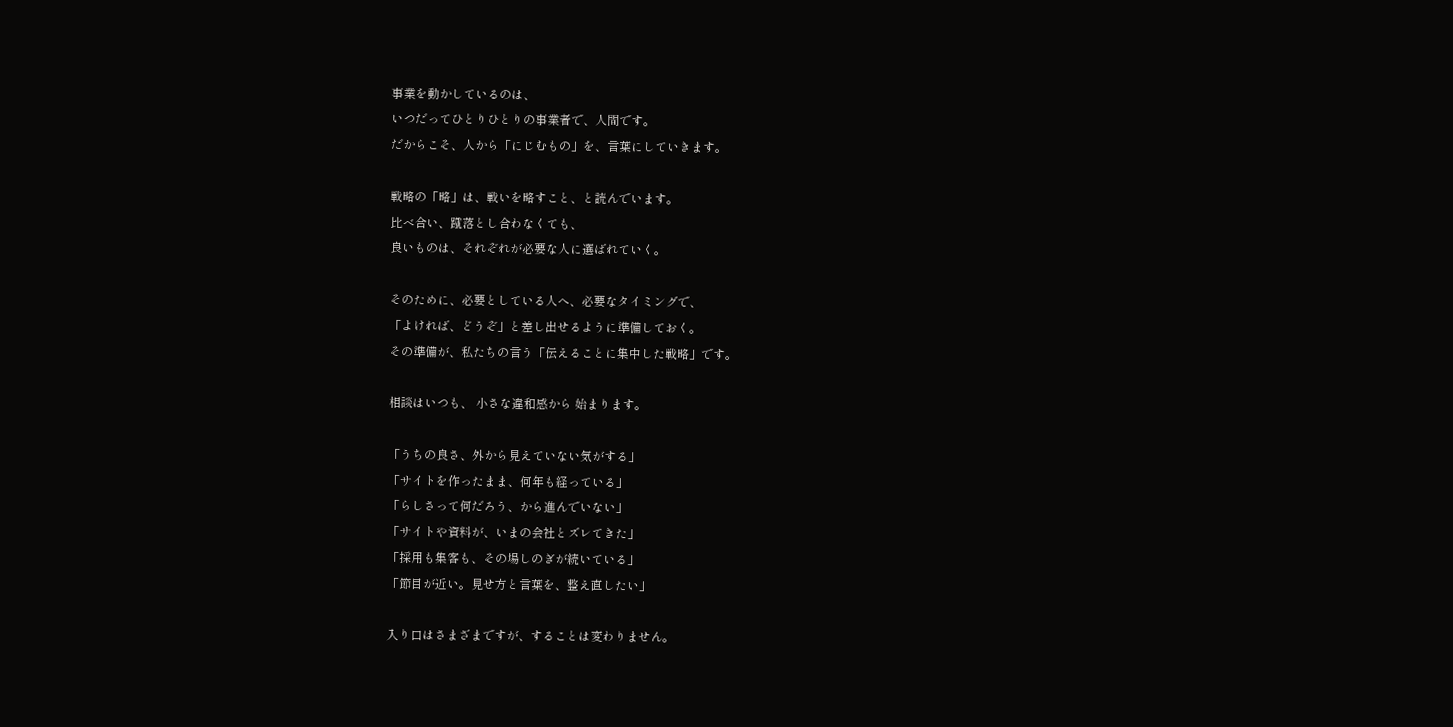事業を動かしているのは、
いつだってひとりひとりの事業者で、人間です。
だからこそ、人から「にじむもの」を、言葉にしていきます。

戦略の「略」は、戦いを略すこと、と読んでいます。
比べ合い、蹴落とし合わなくても、
良いものは、それぞれが必要な人に選ばれていく。

そのために、必要としている人へ、必要なタイミングで、
「よければ、どうぞ」と差し出せるように準備しておく。
その準備が、私たちの言う「伝えることに集中した戦略」です。

相談はいつも、 小さな違和感から 始まります。

「うちの良さ、外から見えていない気がする」
「サイトを作ったまま、何年も経っている」
「らしさって何だろう、から進んでいない」
「サイトや資料が、いまの会社とズレてきた」
「採用も集客も、その場しのぎが続いている」
「節目が近い。見せ方と言葉を、整え直したい」

入り口はさまざまですが、することは変わりません。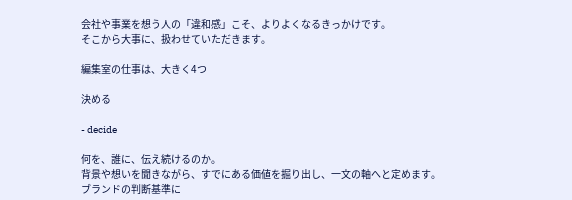会社や事業を想う人の「違和感」こそ、よりよくなるきっかけです。
そこから大事に、扱わせていただきます。

編集室の仕事は、大きく4つ

決める

- decide

何を、誰に、伝え続けるのか。
背景や想いを聞きながら、すでにある価値を掘り出し、一文の軸へと定めます。
ブランドの判断基準に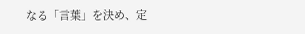なる「言葉」を決め、定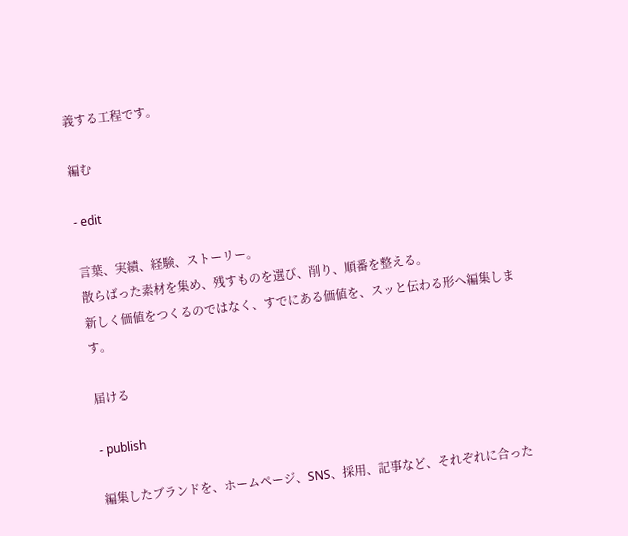義する工程です。

編む

- edit

言葉、実績、経験、ストーリー。
散らばった素材を集め、残すものを選び、削り、順番を整える。
新しく価値をつくるのではなく、すでにある価値を、スッと伝わる形へ編集します。

届ける

- publish

編集したブランドを、ホームページ、SNS、採用、記事など、それぞれに合った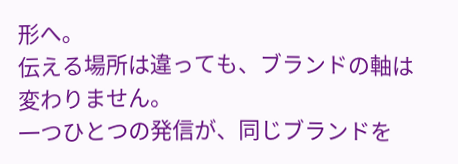形へ。
伝える場所は違っても、ブランドの軸は変わりません。
一つひとつの発信が、同じブランドを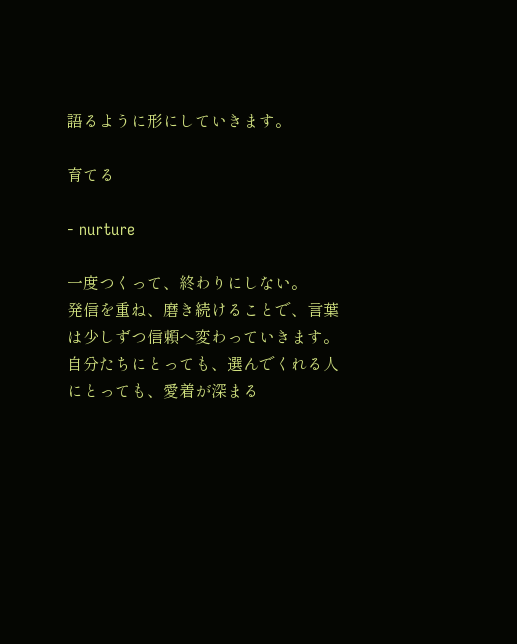語るように形にしていきます。

育てる

- nurture

一度つくって、終わりにしない。
発信を重ね、磨き続けることで、言葉は少しずつ信頼へ変わっていきます。
自分たちにとっても、選んでくれる人にとっても、愛着が深まる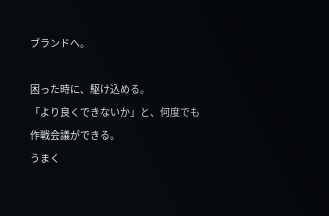ブランドへ。

困った時に、駆け込める。
「より良くできないか」と、何度でも作戦会議ができる。
うまく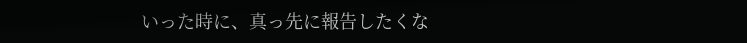いった時に、真っ先に報告したくな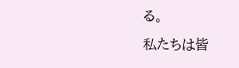る。
私たちは皆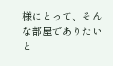様にとって、そんな部屋でありたいと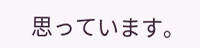思っています。